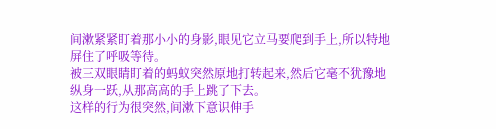间漱紧紧盯着那小小的身影,眼见它立马要爬到手上,所以特地屏住了呼吸等待。
被三双眼睛盯着的蚂蚁突然原地打转起来,然后它毫不犹豫地纵身一跃,从那高高的手上跳了下去。
这样的行为很突然,间漱下意识伸手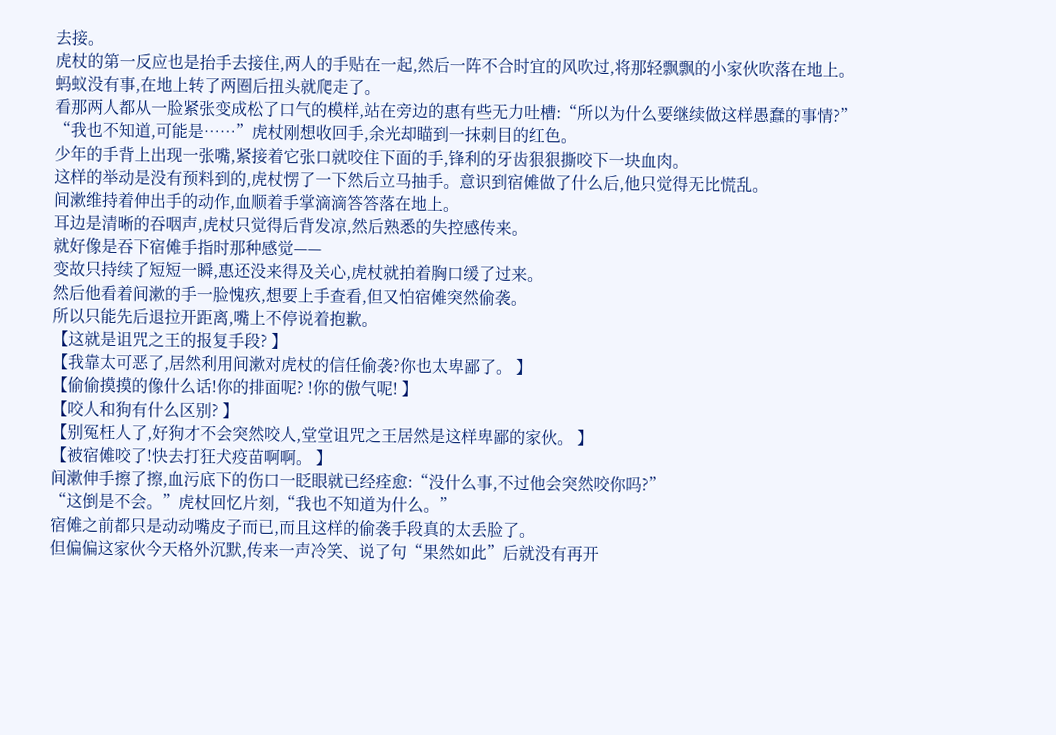去接。
虎杖的第一反应也是抬手去接住,两人的手贴在一起,然后一阵不合时宜的风吹过,将那轻飘飘的小家伙吹落在地上。
蚂蚁没有事,在地上转了两圈后扭头就爬走了。
看那两人都从一脸紧张变成松了口气的模样,站在旁边的惠有些无力吐槽:“所以为什么要继续做这样愚蠢的事情?”
“我也不知道,可能是……”虎杖刚想收回手,余光却瞄到一抹刺目的红色。
少年的手背上出现一张嘴,紧接着它张口就咬住下面的手,锋利的牙齿狠狠撕咬下一块血肉。
这样的举动是没有预料到的,虎杖愣了一下然后立马抽手。意识到宿傩做了什么后,他只觉得无比慌乱。
间漱维持着伸出手的动作,血顺着手掌滴滴答答落在地上。
耳边是清晰的吞咽声,虎杖只觉得后背发凉,然后熟悉的失控感传来。
就好像是吞下宿傩手指时那种感觉——
变故只持续了短短一瞬,惠还没来得及关心,虎杖就拍着胸口缓了过来。
然后他看着间漱的手一脸愧疚,想要上手查看,但又怕宿傩突然偷袭。
所以只能先后退拉开距离,嘴上不停说着抱歉。
【这就是诅咒之王的报复手段? 】
【我靠太可恶了,居然利用间漱对虎杖的信任偷袭?你也太卑鄙了。 】
【偷偷摸摸的像什么话!你的排面呢? !你的傲气呢! 】
【咬人和狗有什么区别? 】
【别冤枉人了,好狗才不会突然咬人,堂堂诅咒之王居然是这样卑鄙的家伙。 】
【被宿傩咬了!快去打狂犬疫苗啊啊。 】
间漱伸手擦了擦,血污底下的伤口一眨眼就已经痊愈:“没什么事,不过他会突然咬你吗?”
“这倒是不会。”虎杖回忆片刻,“我也不知道为什么。”
宿傩之前都只是动动嘴皮子而已,而且这样的偷袭手段真的太丢脸了。
但偏偏这家伙今天格外沉默,传来一声冷笑、说了句“果然如此”后就没有再开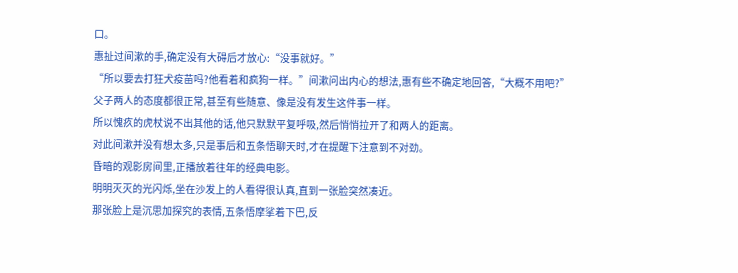口。
惠扯过间漱的手,确定没有大碍后才放心:“没事就好。”
“所以要去打狂犬疫苗吗?他看着和疯狗一样。”间漱问出内心的想法,惠有些不确定地回答,“大概不用吧?”
父子两人的态度都很正常,甚至有些随意、像是没有发生这件事一样。
所以愧疚的虎杖说不出其他的话,他只默默平复呼吸,然后悄悄拉开了和两人的距离。
对此间漱并没有想太多,只是事后和五条悟聊天时,才在提醒下注意到不对劲。
昏暗的观影房间里,正播放着往年的经典电影。
明明灭灭的光闪烁,坐在沙发上的人看得很认真,直到一张脸突然凑近。
那张脸上是沉思加探究的表情,五条悟摩挲着下巴,反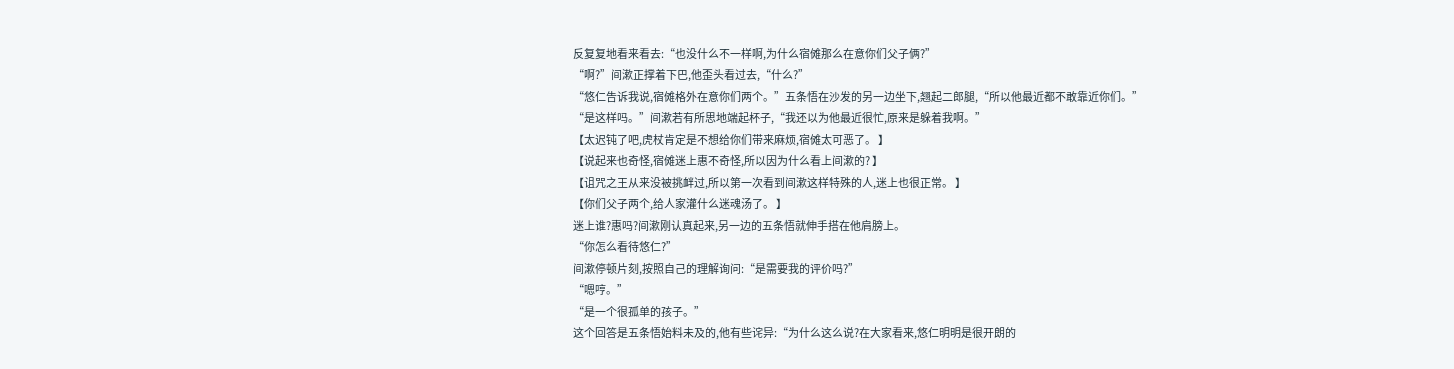反复复地看来看去:“也没什么不一样啊,为什么宿傩那么在意你们父子俩?”
“啊?”间漱正撑着下巴,他歪头看过去,“什么?”
“悠仁告诉我说,宿傩格外在意你们两个。”五条悟在沙发的另一边坐下,翘起二郎腿,“所以他最近都不敢靠近你们。”
“是这样吗。”间漱若有所思地端起杯子,“我还以为他最近很忙,原来是躲着我啊。”
【太迟钝了吧,虎杖肯定是不想给你们带来麻烦,宿傩太可恶了。 】
【说起来也奇怪,宿傩迷上惠不奇怪,所以因为什么看上间漱的? 】
【诅咒之王从来没被挑衅过,所以第一次看到间漱这样特殊的人,迷上也很正常。 】
【你们父子两个,给人家灌什么迷魂汤了。 】
迷上谁?惠吗?间漱刚认真起来,另一边的五条悟就伸手搭在他肩膀上。
“你怎么看待悠仁?”
间漱停顿片刻,按照自己的理解询问:“是需要我的评价吗?”
“嗯哼。”
“是一个很孤单的孩子。”
这个回答是五条悟始料未及的,他有些诧异:“为什么这么说?在大家看来,悠仁明明是很开朗的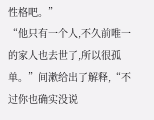性格吧。”
“他只有一个人,不久前唯一的家人也去世了,所以很孤单。”间漱给出了解释,“不过你也确实没说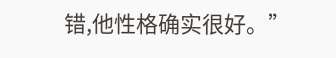错,他性格确实很好。”